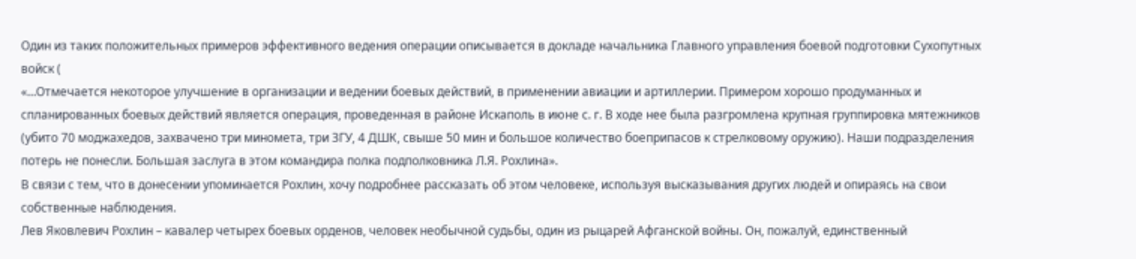Один из таких положительных примеров эффективного ведения операции описывается в докладе начальника Главного управления боевой подготовки Сухопутных войск (
«…Отмечается некоторое улучшение в организации и ведении боевых действий, в применении авиации и артиллерии. Примером хорошо продуманных и спланированных боевых действий является операция, проведенная в районе Искаполь в июне с. г. В ходе нее была разгромлена крупная группировка мятежников (убито 70 моджахедов, захвачено три миномета, три ЗГУ, 4 ДШК, свыше 50 мин и большое количество боеприпасов к стрелковому оружию). Наши подразделения потерь не понесли. Большая заслуга в этом командира полка подполковника Л.Я. Рохлина».
В связи с тем, что в донесении упоминается Рохлин, хочу подробнее рассказать об этом человеке, используя высказывания других людей и опираясь на свои собственные наблюдения.
Лев Яковлевич Рохлин – кавалер четырех боевых орденов, человек необычной судьбы, один из рыцарей Афганской войны. Он, пожалуй, единственный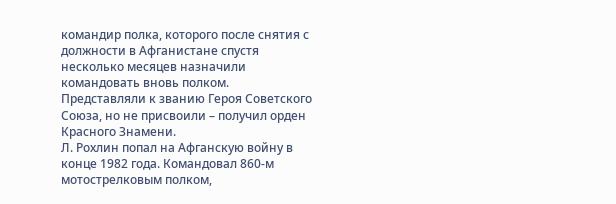командир полка, которого после снятия с должности в Афганистане спустя несколько месяцев назначили командовать вновь полком. Представляли к званию Героя Советского Союза, но не присвоили – получил орден Красного Знамени.
Л. Рохлин попал на Афганскую войну в конце 1982 года. Командовал 860-м мотострелковым полком,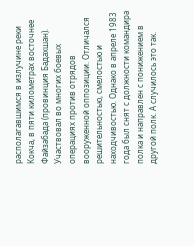располагавшимся в излучине реки Кокча, в пяти километрах восточнее Файзабада (провинция Бадахшан). Участвовал во многих боевых операциях против отрядов вооруженной оппозиции. Отличался решительностью, смелостью и находчивостью. Однако в апреле 1983 года был снят с должности командира полка и направлен с понижением в другой полк. А случилось это так.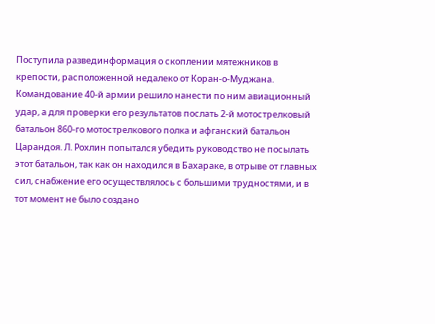Поступила развединформация о скоплении мятежников в крепости, расположенной недалеко от Коран-о-Муджана. Командование 40-й армии решило нанести по ним авиационный удар, а для проверки его результатов послать 2-й мотострелковый батальон 860-го мотострелкового полка и афганский батальон Царандоя. Л. Рохлин попытался убедить руководство не посылать этот батальон, так как он находился в Бахараке, в отрыве от главных сил, снабжение его осуществлялось с большими трудностями, и в тот момент не было создано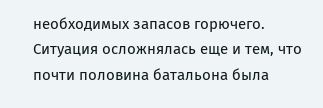необходимых запасов горючего. Ситуация осложнялась еще и тем, что почти половина батальона была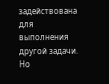задействована для выполнения другой задачи. Но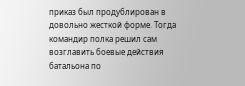приказ был продублирован в довольно жесткой форме. Тогда командир полка решил сам возглавить боевые действия батальона по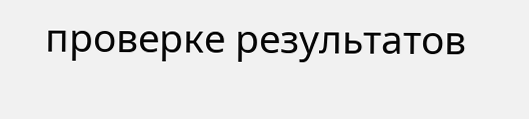проверке результатов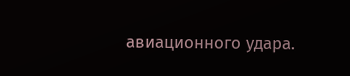авиационного удара.